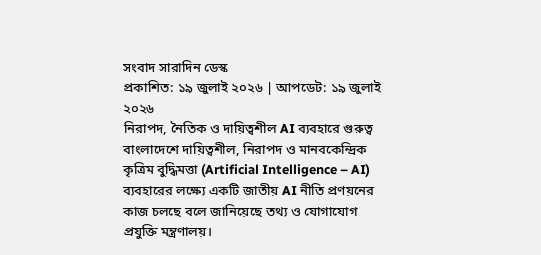সংবাদ সারাদিন ডেস্ক
প্রকাশিত: ১৯ জুলাই ২০২৬ | আপডেট: ১৯ জুলাই ২০২৬
নিরাপদ, নৈতিক ও দায়িত্বশীল AI ব্যবহারে গুরুত্ব
বাংলাদেশে দায়িত্বশীল, নিরাপদ ও মানবকেন্দ্রিক কৃত্রিম বুদ্ধিমত্তা (Artificial Intelligence – AI) ব্যবহারের লক্ষ্যে একটি জাতীয় AI নীতি প্রণয়নের কাজ চলছে বলে জানিয়েছে তথ্য ও যোগাযোগ প্রযুক্তি মন্ত্রণালয়।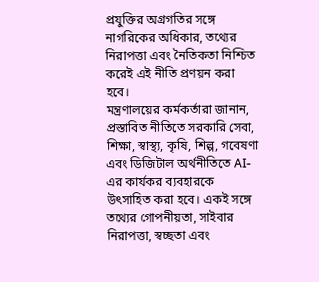প্রযুক্তির অগ্রগতির সঙ্গে নাগরিকের অধিকার, তথ্যের নিরাপত্তা এবং নৈতিকতা নিশ্চিত করেই এই নীতি প্রণয়ন করা হবে।
মন্ত্রণালয়ের কর্মকর্তারা জানান, প্রস্তাবিত নীতিতে সরকারি সেবা, শিক্ষা, স্বাস্থ্য, কৃষি, শিল্প, গবেষণা এবং ডিজিটাল অর্থনীতিতে AI-এর কার্যকর ব্যবহারকে উৎসাহিত করা হবে। একই সঙ্গে তথ্যের গোপনীয়তা, সাইবার নিরাপত্তা, স্বচ্ছতা এবং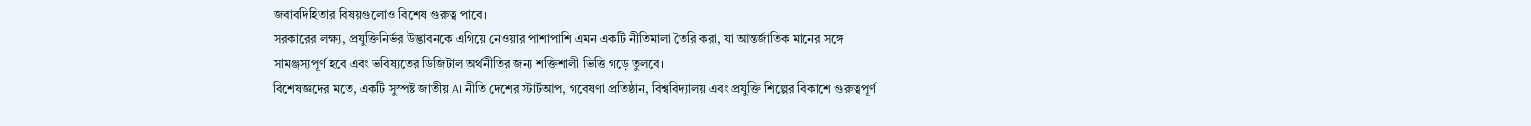জবাবদিহিতার বিষয়গুলোও বিশেষ গুরুত্ব পাবে।
সরকারের লক্ষ্য, প্রযুক্তিনির্ভর উদ্ভাবনকে এগিয়ে নেওয়ার পাশাপাশি এমন একটি নীতিমালা তৈরি করা, যা আন্তর্জাতিক মানের সঙ্গে সামঞ্জস্যপূর্ণ হবে এবং ভবিষ্যতের ডিজিটাল অর্থনীতির জন্য শক্তিশালী ভিত্তি গড়ে তুলবে।
বিশেষজ্ঞদের মতে, একটি সুস্পষ্ট জাতীয় AI নীতি দেশের স্টার্টআপ, গবেষণা প্রতিষ্ঠান, বিশ্ববিদ্যালয় এবং প্রযুক্তি শিল্পের বিকাশে গুরুত্বপূর্ণ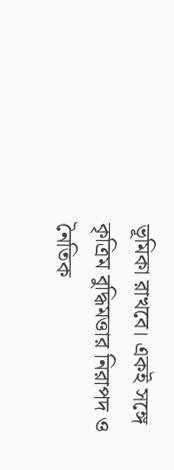ভূমিকা রাখবে। একই সঙ্গে কৃত্রিম বুদ্ধিমত্তার নিরাপদ ও নৈতিক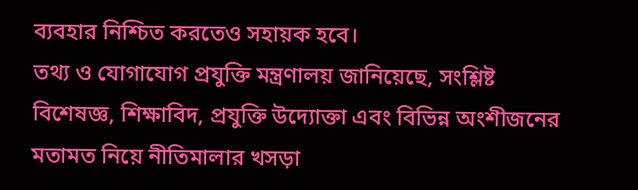ব্যবহার নিশ্চিত করতেও সহায়ক হবে।
তথ্য ও যোগাযোগ প্রযুক্তি মন্ত্রণালয় জানিয়েছে, সংশ্লিষ্ট বিশেষজ্ঞ, শিক্ষাবিদ, প্রযুক্তি উদ্যোক্তা এবং বিভিন্ন অংশীজনের মতামত নিয়ে নীতিমালার খসড়া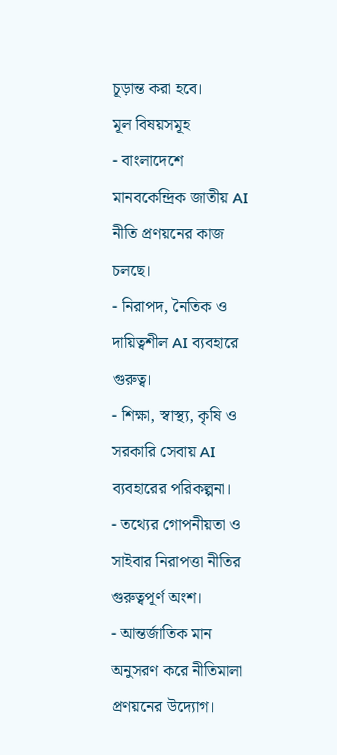চূড়ান্ত করা হবে।
মূল বিষয়সমূহ
- বাংলাদেশে মানবকেন্দ্রিক জাতীয় AI নীতি প্রণয়নের কাজ চলছে।
- নিরাপদ, নৈতিক ও দায়িত্বশীল AI ব্যবহারে গুরুত্ব।
- শিক্ষা, স্বাস্থ্য, কৃষি ও সরকারি সেবায় AI ব্যবহারের পরিকল্পনা।
- তথ্যের গোপনীয়তা ও সাইবার নিরাপত্তা নীতির গুরুত্বপূর্ণ অংশ।
- আন্তর্জাতিক মান অনুসরণ করে নীতিমালা প্রণয়নের উদ্যোগ।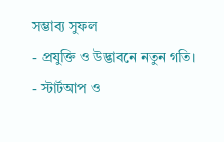সম্ভাব্য সুফল
- প্রযুক্তি ও উদ্ভাবনে নতুন গতি।
- স্টার্টআপ ও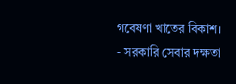গবেষণা খাতের বিকাশ।
- সরকারি সেবার দক্ষতা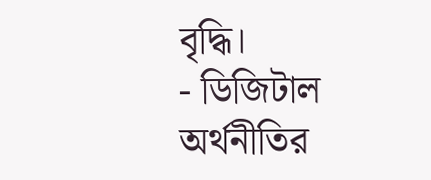বৃদ্ধি।
- ডিজিটাল অর্থনীতির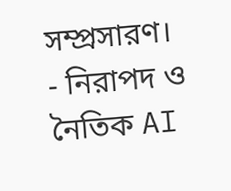সম্প্রসারণ।
- নিরাপদ ও নৈতিক AI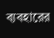ব্যবহারের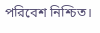পরিবেশ নিশ্চিত।